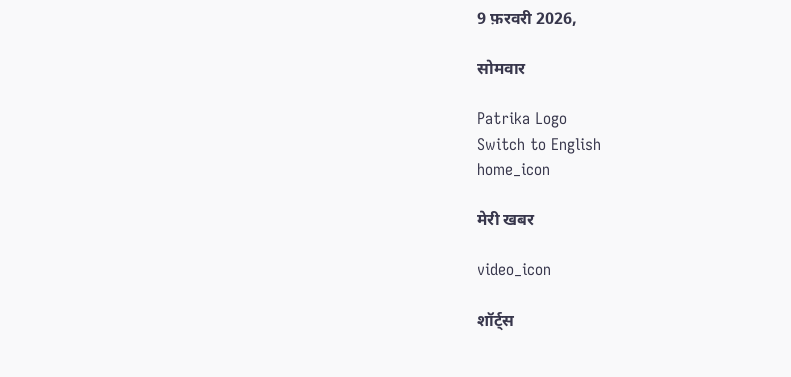9 फ़रवरी 2026,

सोमवार

Patrika Logo
Switch to English
home_icon

मेरी खबर

video_icon

शॉर्ट्स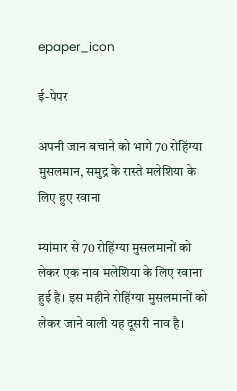epaper_icon

ई-पेपर

अपनी जान बचाने को भागे 70 रोहिंग्या मुसलमान, समुद्र के रास्ते मलेशिया के लिए हुए रवाना

म्यांमार से 70 रोहिंग्या मुसलमानों को लेकर एक नाव मलेशिया के लिए रवाना हुई है। इस महीने रोहिंग्या मुसलमानों को लेकर जाने वाली यह दूसरी नाव है।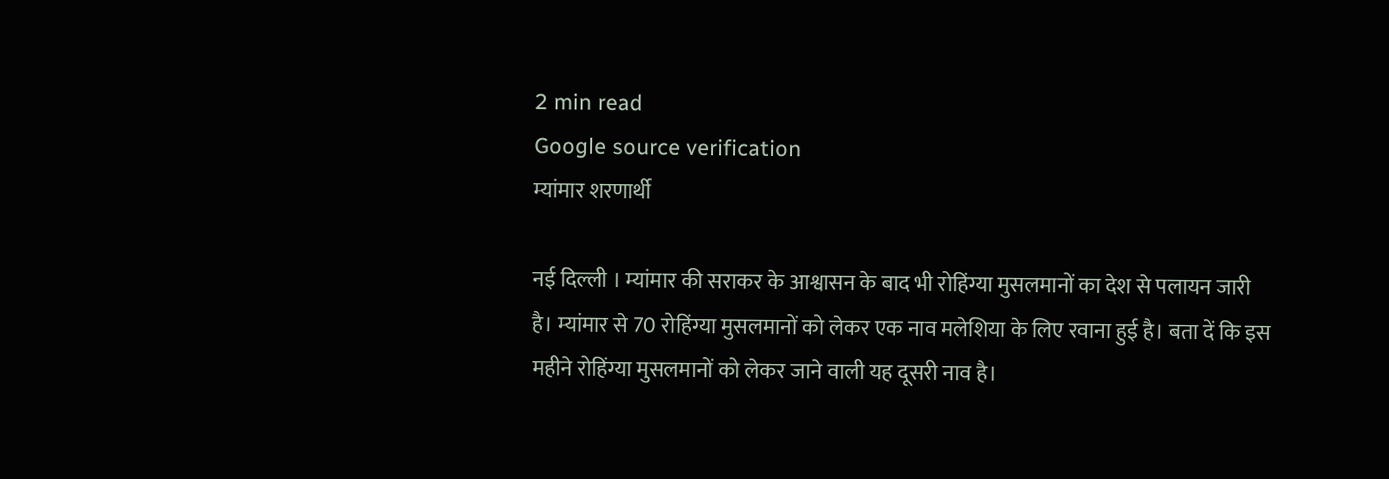2 min read
Google source verification
म्यांमार शरणार्थी

नई दिल्ली । म्यांमार की सराकर के आश्वासन के बाद भी रोहिंग्या मुसलमानों का देश से पलायन जारी है। म्यांमार से 70 रोहिंग्या मुसलमानों को लेकर एक नाव मलेशिया के लिए रवाना हुई है। बता दें कि इस महीने रोहिंग्या मुसलमानों को लेकर जाने वाली यह दूसरी नाव है।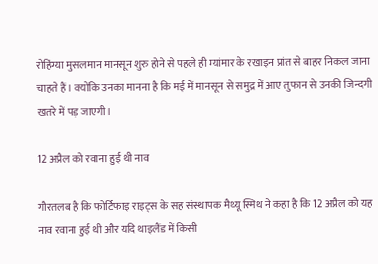रोहिंग्या मुसलमान मानसून शुरु होने से पहले ही म्यांमार के रखाइन प्रांत से बाहर निकल जाना चाहते हैं। क्योंकि उनका मानना है कि मई में मानसून से समुद्र में आए तुफान से उनकी जिन्दगी खतरे में पड़ जाएगी।

12 अप्रैल को रवाना हुई थी नाव

गौरतलब है कि फोर्टिफाइ राइट्स के सह संस्थापक मैथ्यू स्मिथ ने कहा है कि 12 अप्रैल को यह नाव रवाना हुई थी और यदि थाइलैंड में किसी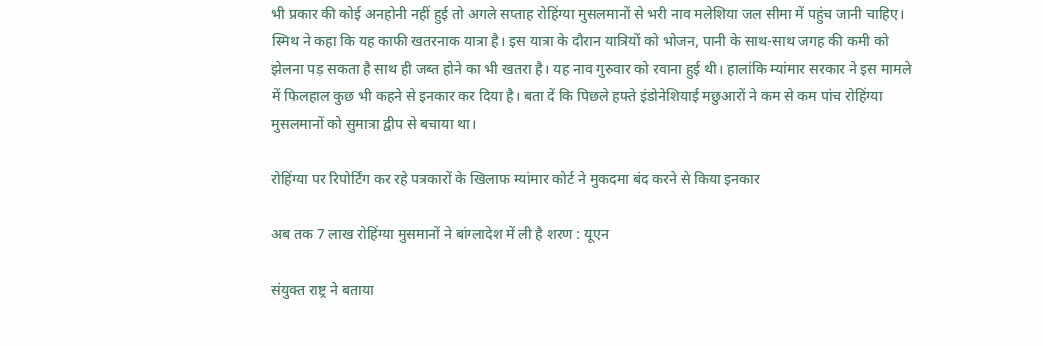भी प्रकार की कोई अनहोनी नहीं हुई तो अगले सप्ताह रोहिंग्या मुसलमानों से भरी नाव मलेशिया जल सीमा में पहुंच जानी चाहिए।
स्मिथ ने कहा कि यह काफी खतरनाक यात्रा है। इस यात्रा के दौरान यात्रियों को भोजन, पानी के साथ-साथ जगह की कमी को झेलना पड़ सकता है साथ ही जब्‍त होने का भी खतरा है। यह नाव गुरुवार को रवाना हुई थी। हालांकि म्यांमार सरकार ने इस मामले में फिलहाल कुछ भी कहने से इनकार कर दिया है। बता दें कि पिछले हफ्ते इंडोनेशियाई मछुआरों ने कम से कम पांच रोहिंग्‍या मुसलमानों को सुमात्रा द्वीप से बचाया था।

रोहिंग्‍या पर रिपोर्टिंग कर रहे पत्रकारों के खिलाफ म्‍यांमार कोर्ट ने मुकदमा बंद करने से किया इनकार

अब तक 7 लाख रोहिंग्या मुसमानों ने बांग्लादेश में ली है शरण : यूएन

संयुक्त राष्ट्र ने बताया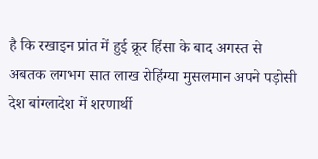है कि रखाइन प्रांत में हुई क्रूर हिंसा के बाद अगस्त से अबतक लगभग सात लाख रोहिंग्या मुसलमान अपने पड़ोसी देश बांग्लादेश में शरणार्थी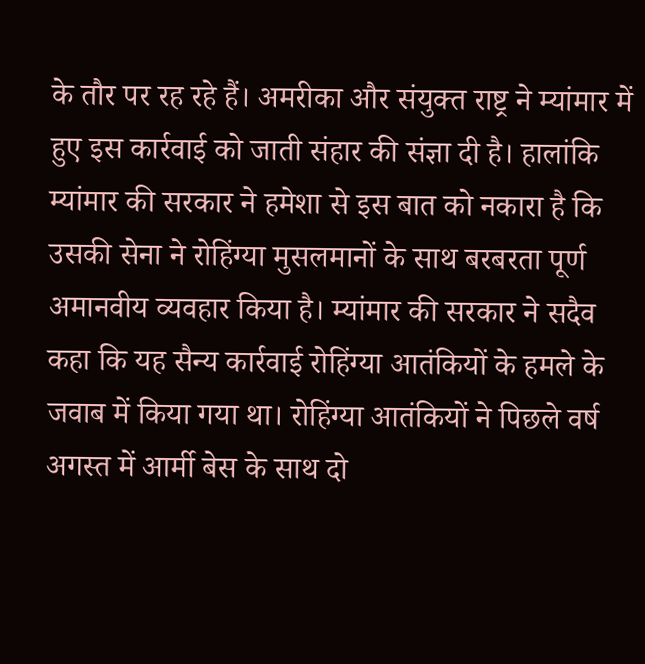के तौर पर रह रहे हैं। अमरीका और संयुक्त राष्ट्र ने म्यांमार में हुए इस कार्रवाई को जाती संहार की संज्ञा दी है। हालांकि म्यांमार की सरकार ने हमेशा से इस बात को नकारा है कि उसकी सेना ने रोहिंग्या मुसलमानों के साथ बरबरता पूर्ण अमानवीय व्यवहार किया है। म्यांमार की सरकार ने सदैव कहा कि यह सैन्य कार्रवाई रोहिंग्या आतंकियों के हमले के जवाब में किया गया था। रोहिंग्या आतंकियों ने पिछले वर्ष अगस्त में आर्मी बेस के साथ दो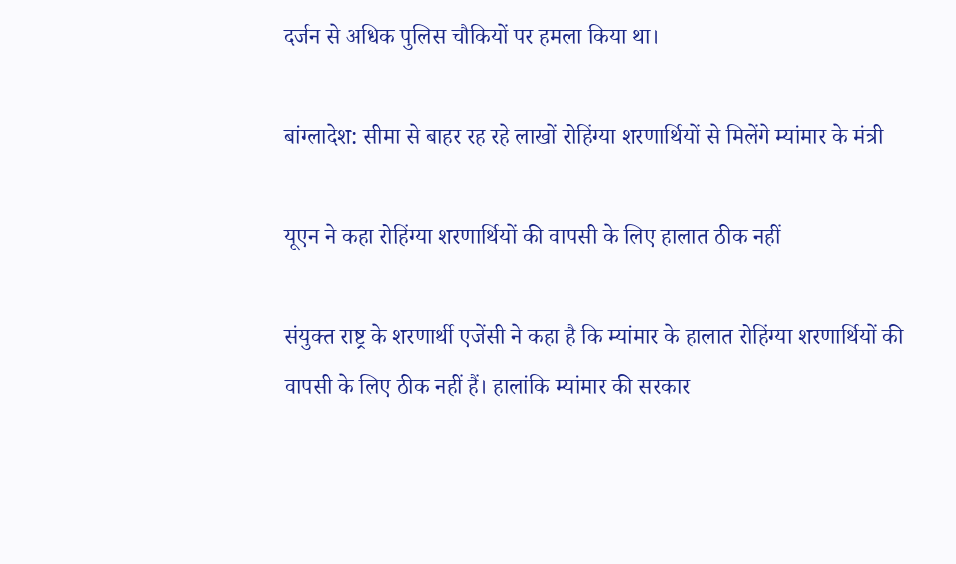दर्जन से अधिक पुलिस चौकियों पर हमला किया था।

बांग्लादेश: सीमा से बाहर रह रहे लाखों रोहिंग्या शरणार्थियों से मिलेंगे म्यांमार के मंत्री

यूएन ने कहा रोहिंग्या शरणार्थियों की वापसी के लिए हालात ठीक नहीं

संयुक्त राष्ट्र के शरणार्थी एजेंसी ने कहा है कि म्यांमार के हालात रोहिंग्या शरणार्थियों की वापसी के लिए ठीक नहीं हैं। हालांकि म्यांमार की सरकार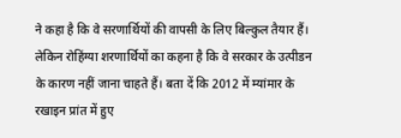ने कहा है कि वे सरणार्थियों की वापसी के लिए बिल्कुल तैयार हैं। लेकिन रोहिंग्या शरणार्थियों का कहना है कि वे सरकार के उत्पीडन के कारण नहीं जाना चाहते हैं। बता दें कि 2012 में म्यांमार के रखाइन प्रांत में हुए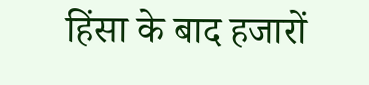हिंसा के बाद हजारों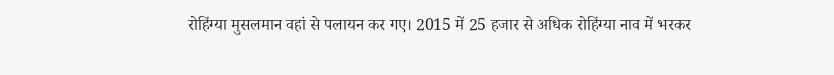रोहिंग्या मुसलमान वहां से पलायन कर गए। 2015 में 25 हजार से अधिक रोहिंग्या नाव में भरकर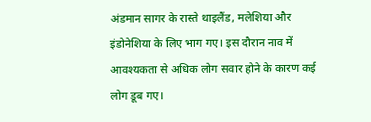अंडमान सागर के रास्ते थाइलैंड, मलेशिया और इंडोनेशिया के लिए भाग गए। इस दौरान नाव में आवश्यकता से अधिक लोग सवार होने के कारण कई लोग डूब गए।